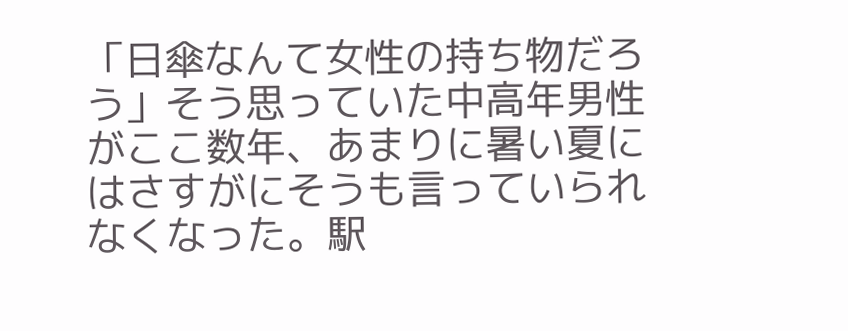「日傘なんて女性の持ち物だろう」そう思っていた中高年男性がここ数年、あまりに暑い夏にはさすがにそうも言っていられなくなった。駅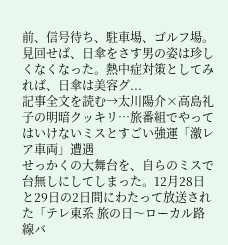前、信号待ち、駐車場、ゴルフ場。見回せば、日傘をさす男の姿は珍しくなくなった。熱中症対策としてみれば、日傘は美容グ...
記事全文を読む→太川陽介×高島礼子の明暗クッキリ…旅番組でやってはいけないミスとすごい強運「激レア車両」遭遇
せっかくの大舞台を、自らのミスで台無しにしてしまった。12月28日と29日の2日間にわたって放送された「テレ東系 旅の日〜ローカル路線バ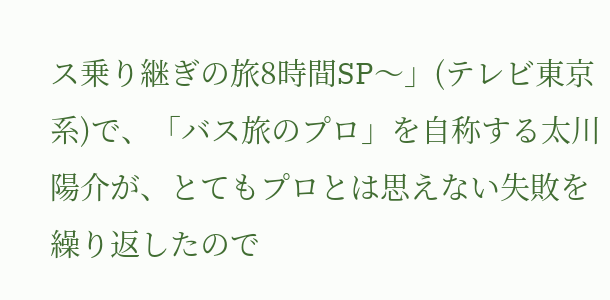ス乗り継ぎの旅8時間SP〜」(テレビ東京系)で、「バス旅のプロ」を自称する太川陽介が、とてもプロとは思えない失敗を繰り返したので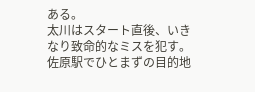ある。
太川はスタート直後、いきなり致命的なミスを犯す。佐原駅でひとまずの目的地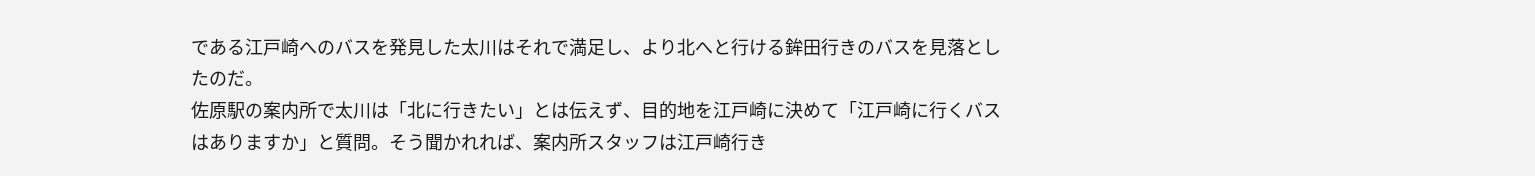である江戸崎へのバスを発見した太川はそれで満足し、より北へと行ける鉾田行きのバスを見落としたのだ。
佐原駅の案内所で太川は「北に行きたい」とは伝えず、目的地を江戸崎に決めて「江戸崎に行くバスはありますか」と質問。そう聞かれれば、案内所スタッフは江戸崎行き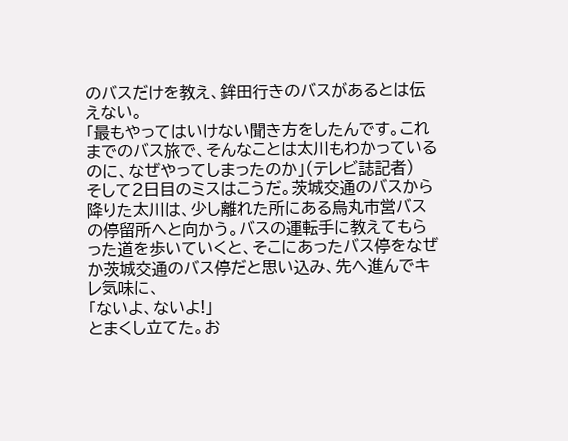のバスだけを教え、鉾田行きのバスがあるとは伝えない。
「最もやってはいけない聞き方をしたんです。これまでのバス旅で、そんなことは太川もわかっているのに、なぜやってしまったのか」(テレビ誌記者)
そして2日目のミスはこうだ。茨城交通のバスから降りた太川は、少し離れた所にある烏丸市営バスの停留所へと向かう。バスの運転手に教えてもらった道を歩いていくと、そこにあったバス停をなぜか茨城交通のバス停だと思い込み、先へ進んでキレ気味に、
「ないよ、ないよ!」
とまくし立てた。お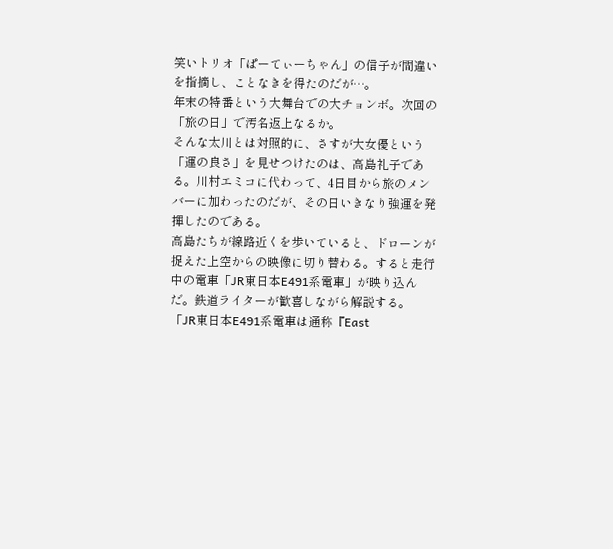笑いトリオ「ぱーてぃーちゃん」の信子が間違いを指摘し、ことなきを得たのだが…。
年末の特番という大舞台での大チョンボ。次回の「旅の日」で汚名返上なるか。
そんな太川とは対照的に、さすが大女優という「運の良さ」を見せつけたのは、高島礼子である。川村エミコに代わって、4日目から旅のメンバーに加わったのだが、その日いきなり強運を発揮したのである。
高島たちが線路近くを歩いていると、ドローンが捉えた上空からの映像に切り替わる。すると走行中の電車「JR東日本E491系電車」が映り込んだ。鉄道ライターが歓喜しながら解説する。
「JR東日本E491系電車は通称『East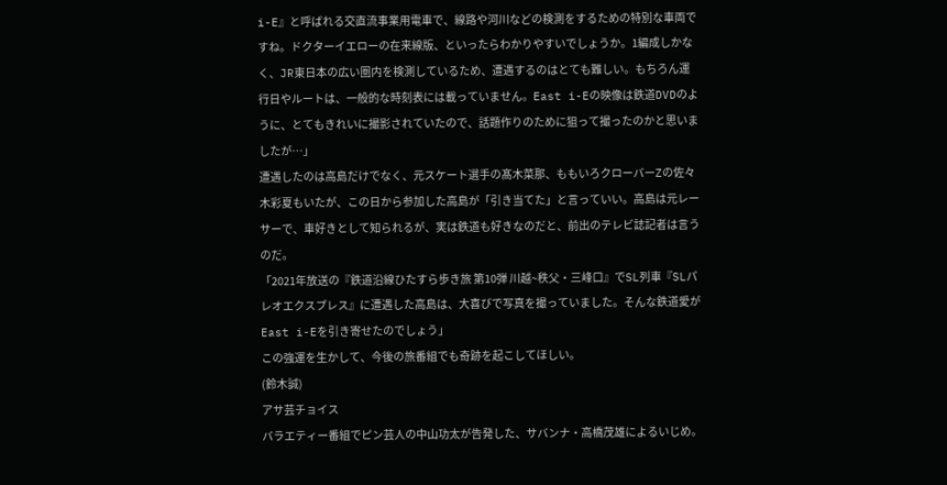i-E』と呼ばれる交直流事業用電車で、線路や河川などの検測をするための特別な車両ですね。ドクターイエローの在来線版、といったらわかりやすいでしょうか。1編成しかなく、JR東日本の広い圏内を検測しているため、遭遇するのはとても難しい。もちろん運行日やルートは、一般的な時刻表には載っていません。East i-Eの映像は鉄道DVDのように、とてもきれいに撮影されていたので、話題作りのために狙って撮ったのかと思いましたが…」
遭遇したのは高島だけでなく、元スケート選手の髙木菜那、ももいろクローバーZの佐々木彩夏もいたが、この日から参加した高島が「引き当てた」と言っていい。高島は元レーサーで、車好きとして知られるが、実は鉄道も好きなのだと、前出のテレビ誌記者は言うのだ。
「2021年放送の『鉄道沿線ひたすら歩き旅 第10弾 川越~秩父・三峰口』でSL列車『SLパレオエクスプレス』に遭遇した高島は、大喜びで写真を撮っていました。そんな鉄道愛がEast i-Eを引き寄せたのでしょう」
この強運を生かして、今後の旅番組でも奇跡を起こしてほしい。
(鈴木誠)
アサ芸チョイス
バラエティー番組でピン芸人の中山功太が告発した、サバンナ・高橋茂雄によるいじめ。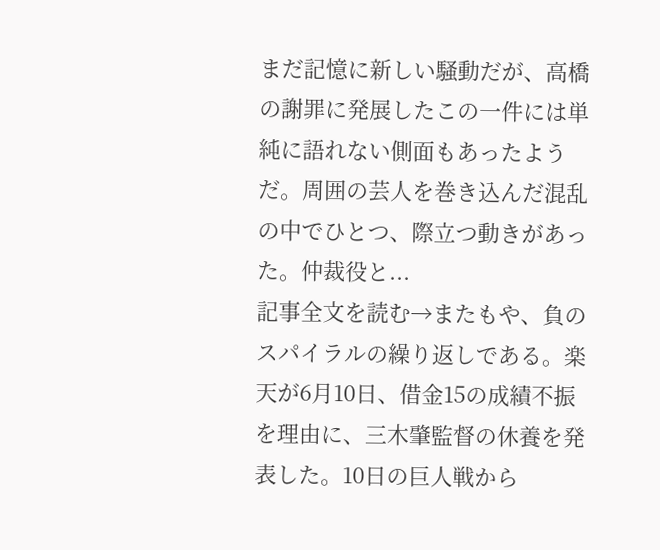まだ記憶に新しい騒動だが、高橋の謝罪に発展したこの一件には単純に語れない側面もあったようだ。周囲の芸人を巻き込んだ混乱の中でひとつ、際立つ動きがあった。仲裁役と...
記事全文を読む→またもや、負のスパイラルの繰り返しである。楽天が6月10日、借金15の成績不振を理由に、三木肇監督の休養を発表した。10日の巨人戦から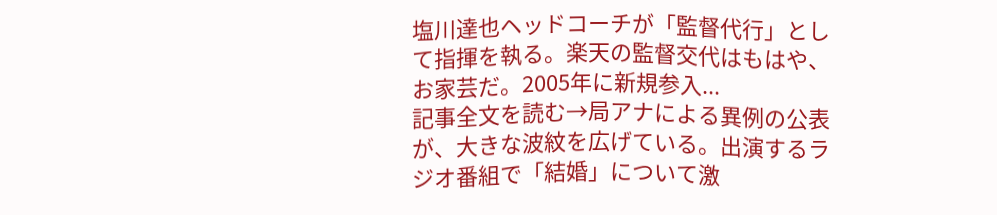塩川達也ヘッドコーチが「監督代行」として指揮を執る。楽天の監督交代はもはや、お家芸だ。2005年に新規参入...
記事全文を読む→局アナによる異例の公表が、大きな波紋を広げている。出演するラジオ番組で「結婚」について激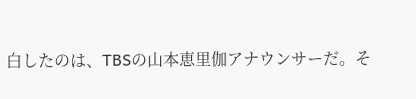白したのは、TBSの山本恵里伽アナウンサーだ。そ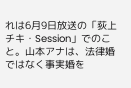れは6月9日放送の「荻上チキ・Session」でのこと。山本アナは、法律婚ではなく事実婚を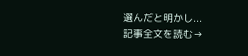選んだと明かし...
記事全文を読む→